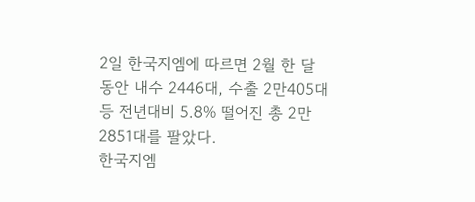2일 한국지엠에 따르면 2월 한 달 동안 내수 2446대, 수출 2만405대 등 전년대비 5.8% 떨어진 총 2만2851대를 팔았다.
한국지엠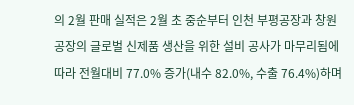의 2월 판매 실적은 2월 초 중순부터 인천 부평공장과 창원공장의 글로벌 신제품 생산을 위한 설비 공사가 마무리됨에 따라 전월대비 77.0% 증가(내수 82.0%, 수출 76.4%)하며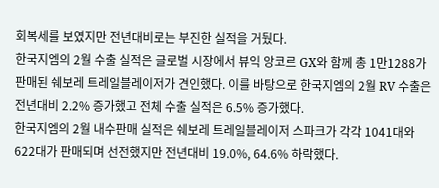회복세를 보였지만 전년대비로는 부진한 실적을 거뒀다.
한국지엠의 2월 수출 실적은 글로벌 시장에서 뷰익 앙코르 GX와 함께 총 1만1288가 판매된 쉐보레 트레일블레이저가 견인했다. 이를 바탕으로 한국지엠의 2월 RV 수출은 전년대비 2.2% 증가했고 전체 수출 실적은 6.5% 증가했다.
한국지엠의 2월 내수판매 실적은 쉐보레 트레일블레이저 스파크가 각각 1041대와 622대가 판매되며 선전했지만 전년대비 19.0%, 64.6% 하락했다.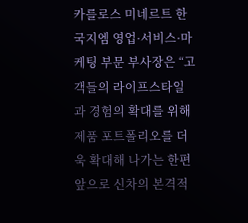카를로스 미네르트 한국지엠 영업·서비스·마케팅 부문 부사장은 “고객들의 라이프스타일과 경험의 확대를 위해 제품 포트폴리오를 더욱 확대해 나가는 한편 앞으로 신차의 본격적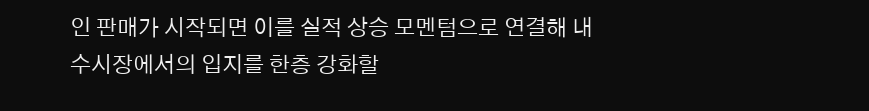인 판매가 시작되면 이를 실적 상승 모멘텀으로 연결해 내수시장에서의 입지를 한층 강화할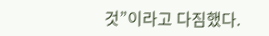것”이라고 다짐했다.